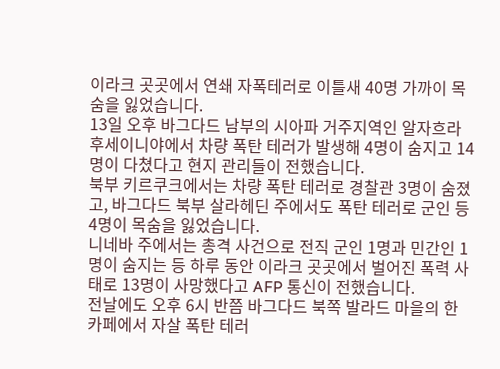이라크 곳곳에서 연쇄 자폭테러로 이틀새 40명 가까이 목숨을 잃었습니다.
13일 오후 바그다드 남부의 시아파 거주지역인 알자흐라 후세이니야에서 차량 폭탄 테러가 발생해 4명이 숨지고 14명이 다쳤다고 현지 관리들이 전했습니다.
북부 키르쿠크에서는 차량 폭탄 테러로 경찰관 3명이 숨졌고, 바그다드 북부 살라헤딘 주에서도 폭탄 테러로 군인 등 4명이 목숨을 잃었습니다.
니네바 주에서는 총격 사건으로 전직 군인 1명과 민간인 1명이 숨지는 등 하루 동안 이라크 곳곳에서 벌어진 폭력 사태로 13명이 사망했다고 AFP 통신이 전했습니다.
전날에도 오후 6시 반쯤 바그다드 북쪽 발라드 마을의 한 카페에서 자살 폭탄 테러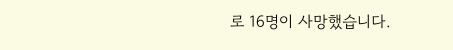로 16명이 사망했습니다.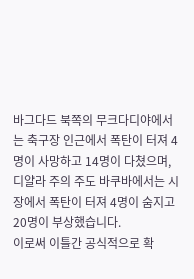바그다드 북쪽의 무크다디야에서는 축구장 인근에서 폭탄이 터져 4명이 사망하고 14명이 다쳤으며, 디얄라 주의 주도 바쿠바에서는 시장에서 폭탄이 터져 4명이 숨지고 20명이 부상했습니다.
이로써 이틀간 공식적으로 확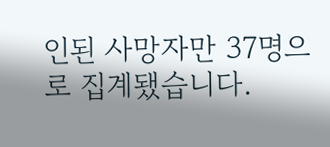인된 사망자만 37명으로 집계됐습니다.